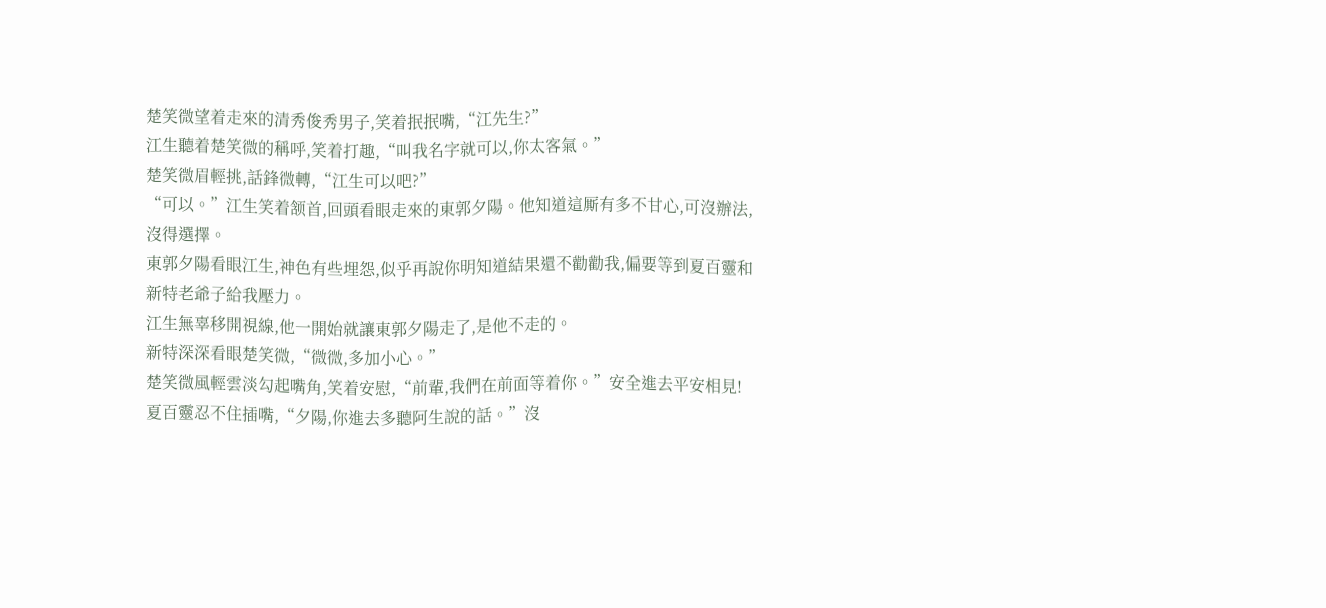楚笑微望着走來的清秀俊秀男子,笑着抿抿嘴,“江先生?”
江生聽着楚笑微的稱呼,笑着打趣,“叫我名字就可以,你太客氣。”
楚笑微眉輕挑,話鋒微轉,“江生可以吧?”
“可以。”江生笑着颔首,回頭看眼走來的東郭夕陽。他知道這厮有多不甘心,可沒辦法,沒得選擇。
東郭夕陽看眼江生,神色有些埋怨,似乎再說你明知道結果還不勸勸我,偏要等到夏百靈和新特老爺子給我壓力。
江生無辜移開視線,他一開始就讓東郭夕陽走了,是他不走的。
新特深深看眼楚笑微,“微微,多加小心。”
楚笑微風輕雲淡勾起嘴角,笑着安慰,“前輩,我們在前面等着你。”安全進去平安相見!
夏百靈忍不住插嘴,“夕陽,你進去多聽阿生說的話。”沒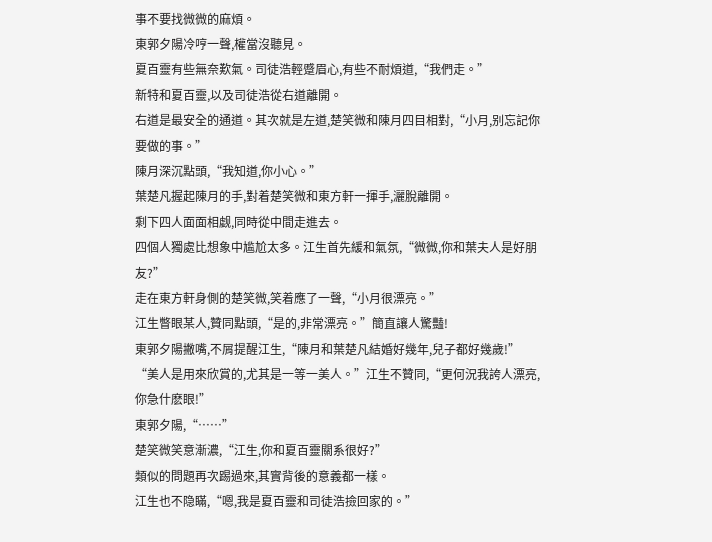事不要找微微的麻煩。
東郭夕陽冷哼一聲,權當沒聽見。
夏百靈有些無奈歎氣。司徒浩輕蹙眉心,有些不耐煩道,“我們走。”
新特和夏百靈,以及司徒浩從右道離開。
右道是最安全的通道。其次就是左道,楚笑微和陳月四目相對,“小月,别忘記你要做的事。”
陳月深沉點頭,“我知道,你小心。”
葉楚凡握起陳月的手,對着楚笑微和東方軒一揮手,灑脫離開。
剩下四人面面相觑,同時從中間走進去。
四個人獨處比想象中尴尬太多。江生首先緩和氣氛,“微微,你和葉夫人是好朋友?”
走在東方軒身側的楚笑微,笑着應了一聲,“小月很漂亮。”
江生瞥眼某人,贊同點頭,“是的,非常漂亮。”簡直讓人驚豔!
東郭夕陽撇嘴,不屑提醒江生,“陳月和葉楚凡結婚好幾年,兒子都好幾歲!”
“美人是用來欣賞的,尤其是一等一美人。”江生不贊同,“更何況我誇人漂亮,你急什麽眼!”
東郭夕陽,“……”
楚笑微笑意漸濃,“江生,你和夏百靈關系很好?”
類似的問題再次踢過來,其實背後的意義都一樣。
江生也不隐瞞,“嗯,我是夏百靈和司徒浩撿回家的。”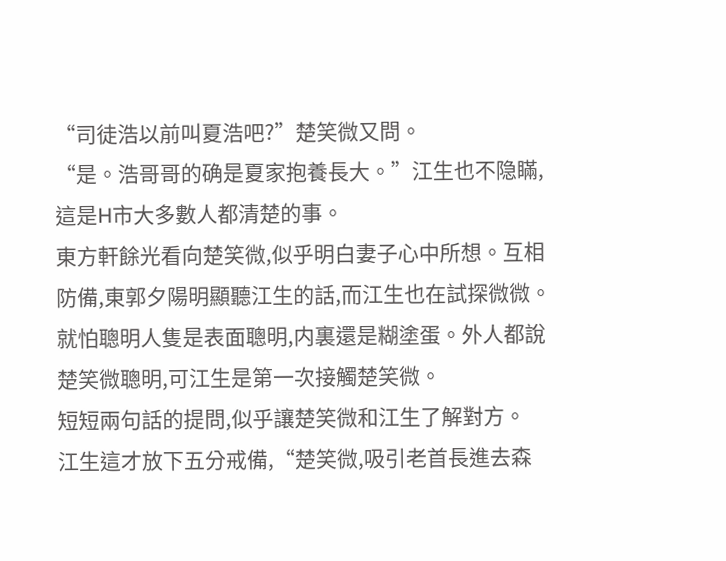“司徒浩以前叫夏浩吧?”楚笑微又問。
“是。浩哥哥的确是夏家抱養長大。”江生也不隐瞞,這是H市大多數人都清楚的事。
東方軒餘光看向楚笑微,似乎明白妻子心中所想。互相防備,東郭夕陽明顯聽江生的話,而江生也在試探微微。
就怕聰明人隻是表面聰明,内裏還是糊塗蛋。外人都說楚笑微聰明,可江生是第一次接觸楚笑微。
短短兩句話的提問,似乎讓楚笑微和江生了解對方。
江生這才放下五分戒備,“楚笑微,吸引老首長進去森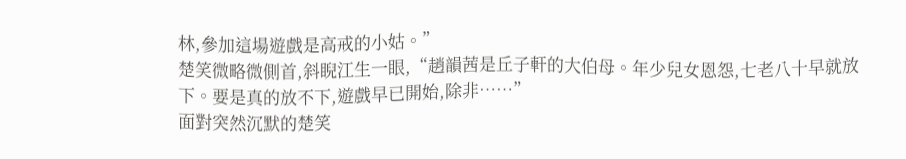林,參加這場遊戲是高戒的小姑。”
楚笑微略微側首,斜睨江生一眼,“趙韻茜是丘子軒的大伯母。年少兒女恩怨,七老八十早就放下。要是真的放不下,遊戲早已開始,除非……”
面對突然沉默的楚笑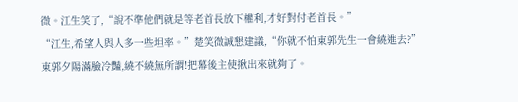微。江生笑了,“說不準他們就是等老首長放下權利,才好對付老首長。”
“江生,希望人與人多一些坦率。”楚笑微誠懇建議,“你就不怕東郭先生一會繞進去?”
東郭夕陽滿臉冷豔,繞不繞無所謂!把幕後主使揪出來就夠了。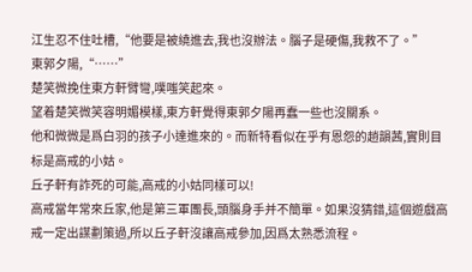江生忍不住吐槽,“他要是被繞進去,我也沒辦法。腦子是硬傷,我救不了。”
東郭夕陽,“……”
楚笑微挽住東方軒臂彎,噗嗤笑起來。
望着楚笑微笑容明媚模樣,東方軒覺得東郭夕陽再蠢一些也沒關系。
他和微微是爲白羽的孩子小達進來的。而新特看似在乎有恩怨的趙韻茜,實則目标是高戒的小姑。
丘子軒有詐死的可能,高戒的小姑同樣可以!
高戒當年常來丘家,他是第三軍團長,頭腦身手并不簡單。如果沒猜錯,這個遊戲高戒一定出謀劃策過,所以丘子軒沒讓高戒參加,因爲太熟悉流程。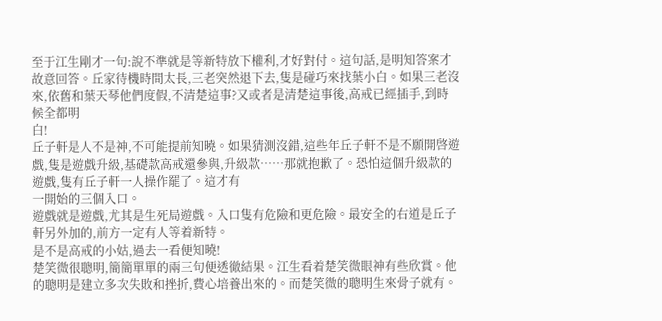至于江生剛才一句:說不準就是等新特放下權利,才好對付。這句話,是明知答案才故意回答。丘家待機時間太長,三老突然退下去,隻是碰巧來找葉小白。如果三老沒來,依舊和葉天琴他們度假,不清楚這事?又或者是清楚這事後,高戒已經插手,到時候全都明
白!
丘子軒是人不是神,不可能提前知曉。如果猜測沒錯,這些年丘子軒不是不願開啓遊戲,隻是遊戲升級,基礎款高戒還參與,升級款……那就抱歉了。恐怕這個升級款的遊戲,隻有丘子軒一人操作罷了。這才有
一開始的三個入口。
遊戲就是遊戲,尤其是生死局遊戲。入口隻有危險和更危險。最安全的右道是丘子軒另外加的,前方一定有人等着新特。
是不是高戒的小姑,過去一看便知曉!
楚笑微很聰明,簡簡單單的兩三句便透徹結果。江生看着楚笑微眼神有些欣賞。他的聰明是建立多次失敗和挫折,費心培養出來的。而楚笑微的聰明生來骨子就有。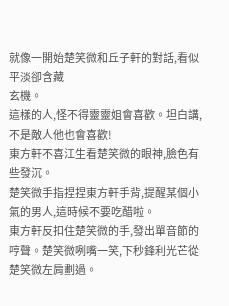就像一開始楚笑微和丘子軒的對話,看似平淡卻含藏
玄機。
這樣的人,怪不得靈靈姐會喜歡。坦白講,不是敵人他也會喜歡!
東方軒不喜江生看楚笑微的眼神,臉色有些發沉。
楚笑微手指捏捏東方軒手背,提醒某個小氣的男人,這時候不要吃醋啦。
東方軒反扣住楚笑微的手,發出單音節的哼聲。楚笑微咧嘴一笑,下秒鋒利光芒從楚笑微左肩劃過。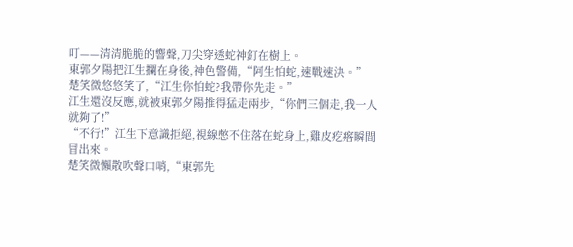叮——清清脆脆的響聲,刀尖穿透蛇神釘在樹上。
東郭夕陽把江生攔在身後,神色警備,“阿生怕蛇,速戰速決。”
楚笑微悠悠笑了,“江生你怕蛇?我帶你先走。”
江生還沒反應,就被東郭夕陽推得猛走兩步,“你們三個走,我一人就夠了!”
“不行!”江生下意識拒絕,視線憋不住落在蛇身上,雞皮疙瘩瞬間冒出來。
楚笑微懶散吹聲口哨,“東郭先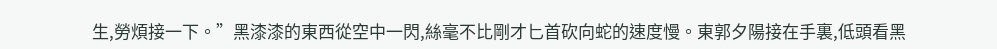生,勞煩接一下。”黑漆漆的東西從空中一閃,絲毫不比剛才匕首砍向蛇的速度慢。東郭夕陽接在手裏,低頭看黑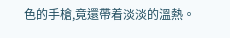色的手槍,竟還帶着淡淡的溫熱。